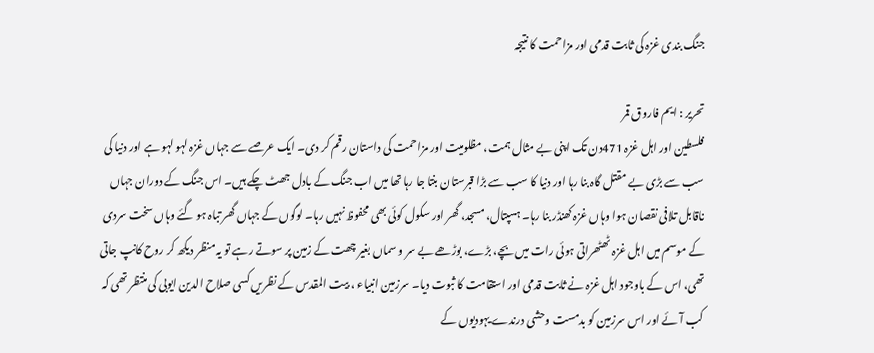جنگ بندی غزہ کی ثابت قدمی اور مزاحمت کا نتیجہ

تحریر : ایم فاروق قمر
فلسطین اور اہل غزہ 471دن تک اپنی بے مثال ہمت، مظلومیت اور مزاحمت کی داستان رقم کر دی۔ ایک عرصے سے جہاں غزہ لہو لہو ہے اور دنیا کی سب سے بڑی بے مقتل گاہ بنا رہا اور دنیا کا سب سے بڑا قبرستان بنتا جا رہا تھا میں اب جنگ کے بادل جھٹ چکے ہیں۔ اس جنگ کے دوران جہاں ناقابل تلافی نقصان ہوا وہاں غزہ کھنڈر بنا رہا۔ ہسپتال، مسجد، گھر اور سکول کوئی بھی محفوظ نہیں رہا۔ لوگوں کے جہاں گھر تباہ ہو گئے وہاں سخت سردی کے موسم میں اہل غزہ ٹھٹھراتی ہوئی رات میں بچے، بڑے، بوڑھے بے سر و سماں بغیر چھت کے زمین پر سوتے رہے تو یہ منظر دیکھ کر روح کانپ جاتی تھی، اس کے باوجود اہل غزہ نے ثابت قدمی اور استقامت کا ثبوت دیا۔ سرزمین انبیاء ، بیت المقدس کے نظریں کسی صلاح الدین ایوبی کی منتظر تھی کہ کب آئے اور اس سرزمین کو بدمست وحشی درندے یہودیوں کے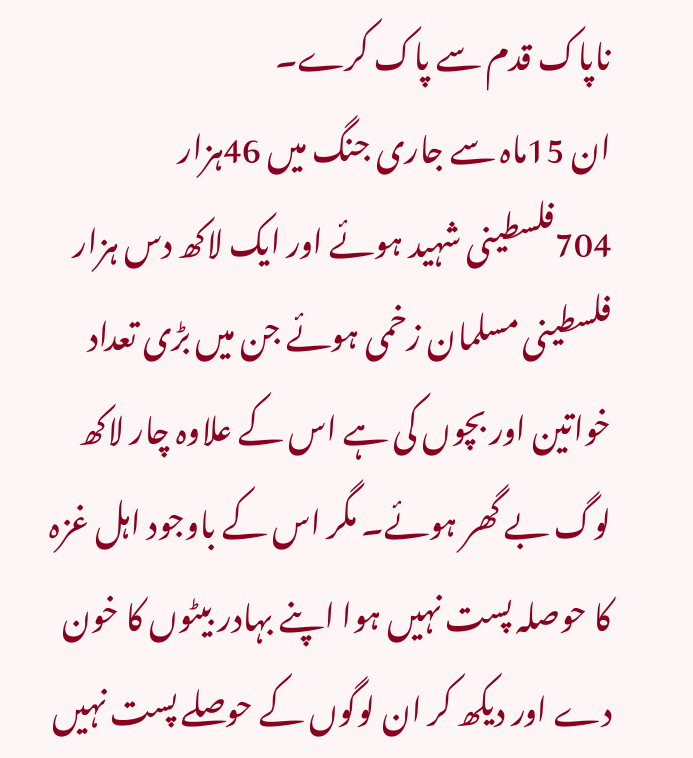ناپاک قدم سے پاک کرے۔
ان 15ماہ سے جاری جنگ میں 46ہزار 704فلسطینی شہید ہوئے اور ایک لاکھ دس ہزار فلسطینی مسلمان زخمی ہوئے جن میں بڑی تعداد خواتین اور بچوں کی ہے اس کے علاوہ چار لاکھ لوگ بے گھر ہوئے۔ مگر اس کے باوجود اہل غزہ کا حوصلہ پست نہیں ہوا اپنے بہادر بیٹوں کا خون دے اور دیکھ کر ان لوگوں کے حوصلے پست نہیں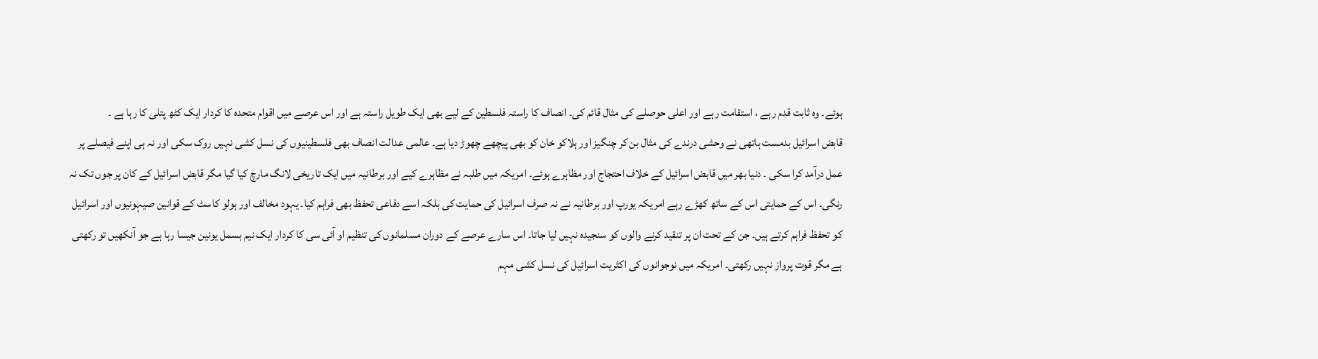ہوئے۔ وہ ثابت قدم رہے ، استقامت رہے اور اعلی حوصلے کی مثال قائم کی۔ انصاف کا راستہ فلسطین کے لیے بھی ایک طویل راستہ ہے اور اس عرصے میں اقوام متحدہ کا کردار ایک کٹھ پتلی کا رہا ہے ۔
قابض اسرائیل بدمست ہاتھی نے وحشی درندے کی مثال بن کر چنگیز اور ہلاکو خان کو بھی پیچھے چھوڑ دیا ہے۔ عالمی عدالت انصاف بھی فلسطینیوں کی نسل کشی نہیں روک سکی اور نہ ہی اپنے فیصلے پر عمل درآمد کرا سکی ۔ دنیا بھر میں قابض اسرائیل کے خلاف احتجاج اور مظاہرے ہوئے۔ امریکہ میں طلبہ نے مظاہرے کیے اور برطانیہ میں ایک تاریخی لانگ مارچ کیا گیا مگر قابض اسرائیل کے کان پر جوں تک نہ رنگی۔ اس کے حمایتی اس کے ساتھ کھڑے رہے امریکہ یورپ اور برطانیہ نے نہ صرف اسرائیل کی حمایت کی بلکہ اسے دفاعی تحفظ بھی فراہم کیا۔ یہود مخالف اور ہولو کاسٹ کے قوانین صیہونیوں اور اسرائیل کو تحفظ فراہم کرتے ہیں۔ جن کے تحت ان پر تنقید کرنے والوں کو سنجیدہ نہیں لیا جاتا۔ اس سارے عرصے کے دوران مسلمانوں کی تنظیم او آئی سی کا کردار ایک نیم بسمل یونین جیسا رہا ہے جو آنکھیں تو رکھتی ہے مگر قوت پرواز نہیں رکھتی۔ امریکہ میں نوجوانوں کی اکثریت اسرائیل کی نسل کشی مہم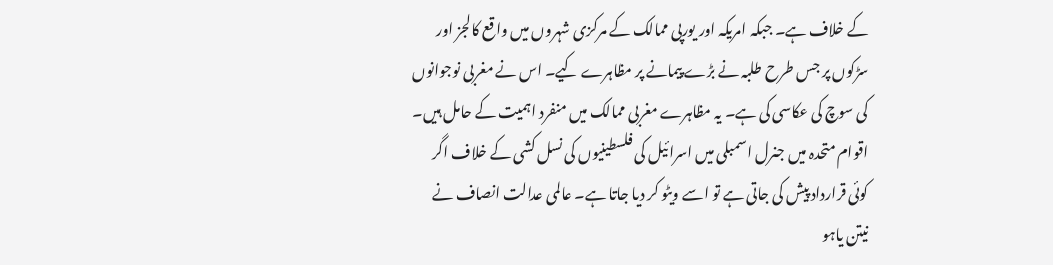کے خلاف ہے۔ جبکہ امریکہ اور یورپی ممالک کے مرکزی شہروں میں واقع کالجز اور سڑکوں پر جس طرح طلبہ نے بڑے پیمانے پر مظاہرے کیے۔ اس نے مغربی نوجوانوں کی سوچ کی عکاسی کی ہے۔ یہ مظاہرے مغربی ممالک میں منفرد اہمیت کے حامل ہیں۔
اقوام متحدہ میں جنرل اسمبلی میں اسرائیل کی فلسطینیوں کی نسل کشی کے خلاف اگر کوئی قرارداد پیش کی جاتی ہے تو اسے ویٹو کر دیا جاتا ہے۔ عالمی عدالت انصاف نے نیتن یاہو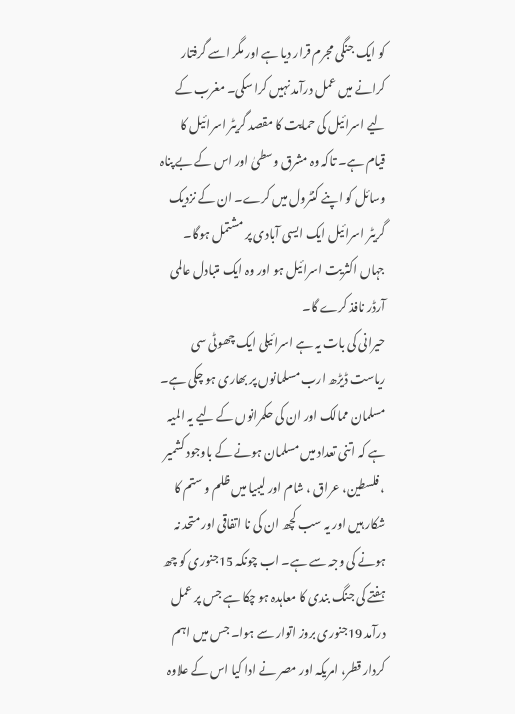کو ایک جنگی مجرم قرار دیا ہے اور مگر اسے گرفتار کرانے میں عمل درآمد نہیں کرا سکی۔ مغرب کے لیے اسرائیل کی حمایت کا مقصد گریٹر اسرائیل کا قیام ہے۔ تاکہ وہ مشرق وسطیٰ اور اس کے بے پناہ وسائل کو اپنے کنٹرول میں کرے۔ ان کے نزدیک گریٹر اسرائیل ایک ایسی آبادی پر مشتمل ہوگا۔ جہاں اکثریت اسرائیل ہو اور وہ ایک متبادل عالمی آرڈر نافذ کرے گا۔
حیرانی کی بات یہ ہے اسرائیلی ایک چھوٹی سی ریاست ڈیڑھ ارب مسلمانوں پر بھاری ہو چکی ہے۔ مسلمان ممالک اور ان کی حکمرانوں کے لیے یہ المیہ ہے کہ اتنی تعداد میں مسلمان ہونے کے باوجود کشمیر ، فلسطین، عراق ، شام اور لیبیا میں ظلم و ستم کا شکار ہیں اور یہ سب کچھ ان کی نا اتفاقی اور متحد نہ ہونے کی وجہ سے ہے۔ اب چونکہ 15جنوری کو چھ ہفتے کی جنگ بندی کا معاہدہ ہو چکا ہے جس پر عمل درآمد 19جنوری بروز اتوار سے ہوا۔ جس میں اہم کردار قطر، امریکہ اور مصر نے ادا کیا اس کے علاوہ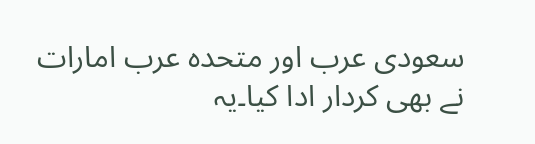سعودی عرب اور متحدہ عرب امارات نے بھی کردار ادا کیا۔یہ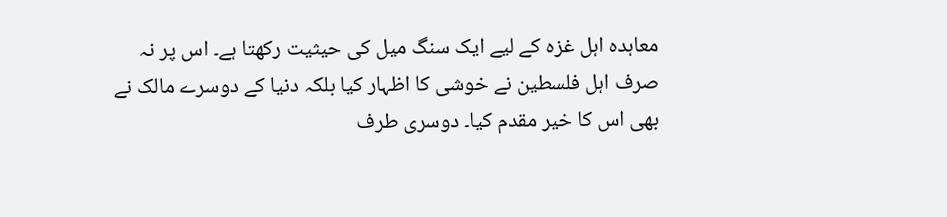معاہدہ اہل غزہ کے لیے ایک سنگ میل کی حیثیت رکھتا ہے۔ اس پر نہ صرف اہل فلسطین نے خوشی کا اظہار کیا بلکہ دنیا کے دوسرے مالک نے بھی اس کا خیر مقدم کیا۔ دوسری طرف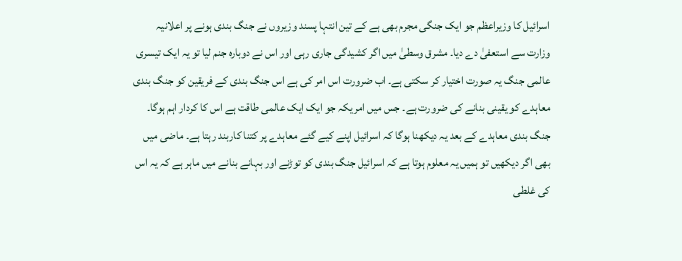اسرائیل کا وزیراعظم جو ایک جنگی مجرم بھی ہے کے تین انتہا پسند وزیروں نے جنگ بندی ہونے پر اعلانیہ وزارت سے استعفیٰ دے دیا۔ مشرق وسطیٰ میں اگر کشیدگی جاری رہی اور اس نے دوبارہ جنم لیا تو یہ ایک تیسری عالمی جنگ یہ صورت اختیار کر سکتی ہے۔ اب ضرورت اس امر کی ہے اس جنگ بندی کے فریقین کو جنگ بندی معاہدے کو یقینی بنانے کی ضرورت ہے۔ جس میں امریکہ جو ایک ایک عالمی طاقت ہے اس کا کردار اہم ہوگا۔
جنگ بندی معاہدے کے بعد یہ دیکھنا ہوگا کہ اسرائیل اپنے کیے گئے معاہدے پر کتنا کاربند رہتا ہے۔ ماضی میں بھی اگر دیکھیں تو ہمیں یہ معلوم ہوتا ہے کہ اسرائیل جنگ بندی کو توڑنے اور بہانے بنانے میں ماہر ہے کہ یہ اس کی غلطی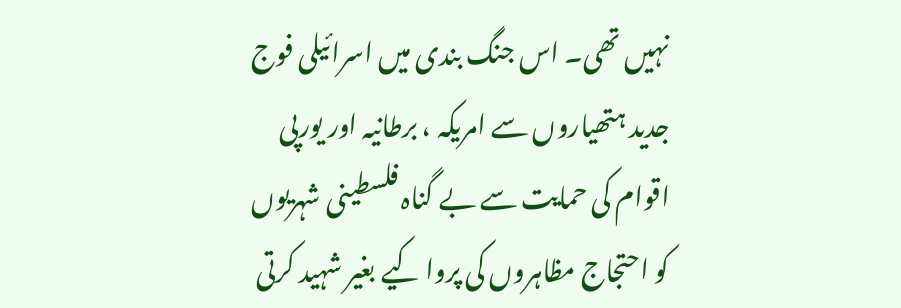نہیں تھی۔ اس جنگ بندی میں اسرائیلی فوج جدید ہتھیاروں سے امریکہ ، برطانیہ اور یورپی اقوام کی حمایت سے بے گناہ فلسطینی شہریوں کو احتجاج مظاہروں کی پروا کیے بغیر شہید کرتی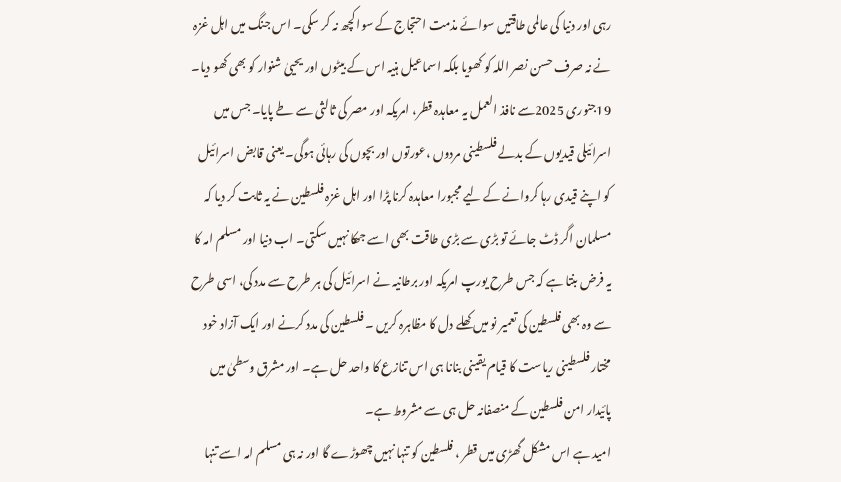رہی اور دنیا کی عالمی طاقتیں سوائے مذمت احتجاج کے سوا کچھ نہ کر سکی۔ اس جنگ میں اہل غزہ نے نہ صرف حسن نصر اللہ کو کھویا بلکہ اسماعیل ہنیہ اس کے بیٹوں اور یحییٰ شنوار کو بھی کھو دیا۔ 19جنوری 2025سے نافذ العمل یہ معاہدہ قطر، امریکہ اور مصر کی ثالثی سے طے پایا۔ جس میں اسرائیلی قیدیوں کے بدلے فلسطینی مردوں ،عورتوں اور بچوں کی رہائی ہوگی۔ یعنی قابض اسرائیل کو اپنے قیدی رہا کروانے کے لیے مجبورا معاہدہ کرنا پڑا اور اہل غزہ فلسطین نے یہ ثابت کر دیا کہ مسلمان اگر ڈٹ جائے تو بڑی سے بڑی طاقت بھی اسے جھکا نہیں سکتی۔ اب دنیا اور مسلم امہ کا یہ فرض بنتا ہے کہ جس طرح یورپ امریکہ اور برطانیہ نے اسرائیل کی ہر طرح سے مدد کی، اسی طرح سے وہ بھی فلسطین کی تعمیر نو میں کھلے دل کا مظاہرہ کریں ۔ فلسطین کی مدد کرنے اور ایک آزاد خود مختار فلسطینی ریاست کا قیام یقینی بنانا ہی اس تنازع کا واحد حل ہے۔ اور مشرق وسطیٰ میں پائیدار امن فلسطین کے منصفانہ حل ہی سے مشروط ہے۔
امید ہے اس مشکل گھڑی میں قطر ، فلسطین کو تنہا نہیں چھوڑے گا اور نہ ہی مسلم امہ اسے تنہا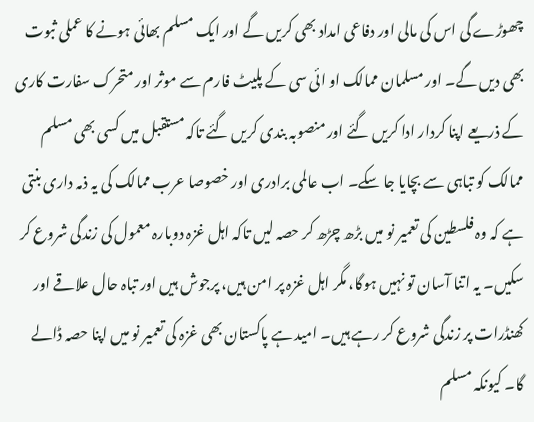چھوڑے گی اس کی مالی اور دفاعی امداد بھی کریں گے اور ایک مسلم بھائی ہونے کا عملی ثبوت بھی دیں گے۔ اور مسلمان ممالک او ائی سی کے پلیٹ فارم سے موثر اور متحرک سفارت کاری کے ذریعے اپنا کردار ادا کریں گئے اور منصوبہ بندی کریں گئے تاکہ مستقبل میں کسی بھی مسلم ممالک کو تباہی سے بچایا جا سکے۔ اب عالمی برادری اور خصوصا عرب ممالک کی یہ ذمہ داری بنتی ہے کہ وہ فلسطین کی تعمیر نو میں بڑھ چڑھ کر حصہ لیں تاکہ اہل غزہ دوبارہ معمول کی زندگی شروع کر سکیں۔ یہ اتنا آسان تو نہیں ہوگا، مگر اہل غزہ پر امن ہیں، پرجوش ہیں اور تباہ حال علاقے اور کھنڈرات پر زندگی شروع کر رہے ہیں۔ امید ہے پاکستان بھی غزہ کی تعمیر نو میں اپنا حصہ ڈالے گا۔ کیونکہ مسلم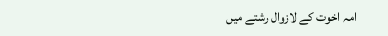امہ اخوت کے لازوال رشتے میں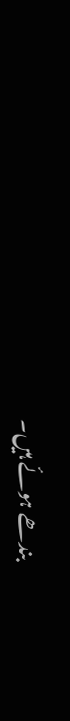بندھے ہوئے ہیں۔